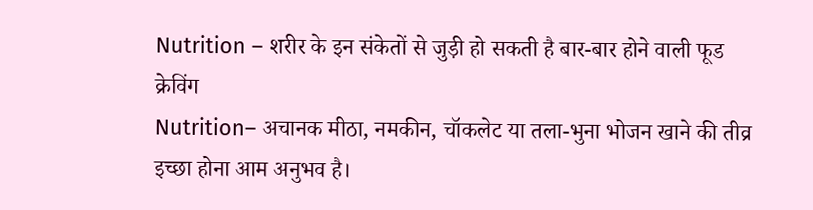Nutrition – शरीर के इन संकेतों से जुड़ी हो सकती है बार-बार होने वाली फूड क्रेविंग
Nutrition– अचानक मीठा, नमकीन, चॉकलेट या तला-भुना भोजन खाने की तीव्र इच्छा होना आम अनुभव है।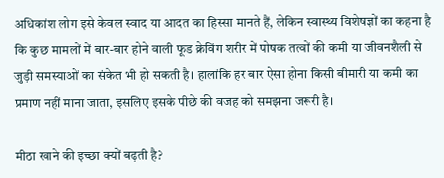अधिकांश लोग इसे केवल स्वाद या आदत का हिस्सा मानते हैं, लेकिन स्वास्थ्य विशेषज्ञों का कहना है कि कुछ मामलों में बार-बार होने वाली फूड क्रेविंग शरीर में पोषक तत्वों की कमी या जीवनशैली से जुड़ी समस्याओं का संकेत भी हो सकती है। हालांकि हर बार ऐसा होना किसी बीमारी या कमी का प्रमाण नहीं माना जाता, इसलिए इसके पीछे की वजह को समझना जरूरी है।

मीठा खाने की इच्छा क्यों बढ़ती है?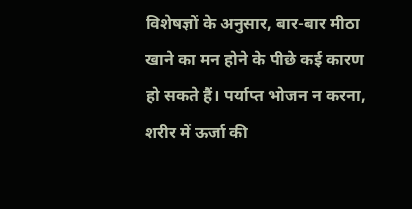विशेषज्ञों के अनुसार, बार-बार मीठा खाने का मन होने के पीछे कई कारण हो सकते हैं। पर्याप्त भोजन न करना, शरीर में ऊर्जा की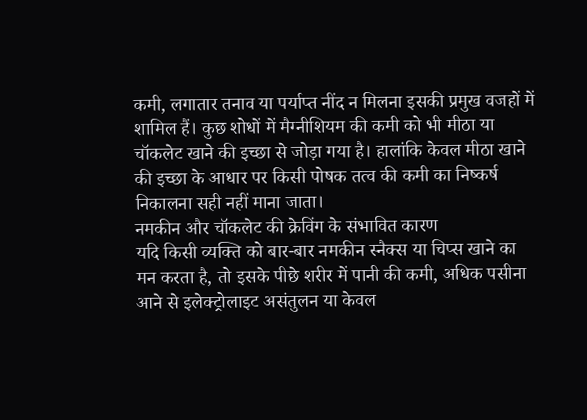कमी, लगातार तनाव या पर्याप्त नींद न मिलना इसकी प्रमुख वजहों में शामिल हैं। कुछ शोधों में मैग्नीशियम की कमी को भी मीठा या चॉकलेट खाने की इच्छा से जोड़ा गया है। हालांकि केवल मीठा खाने की इच्छा के आधार पर किसी पोषक तत्व की कमी का निष्कर्ष निकालना सही नहीं माना जाता।
नमकीन और चॉकलेट की क्रेविंग के संभावित कारण
यदि किसी व्यक्ति को बार-बार नमकीन स्नैक्स या चिप्स खाने का मन करता है, तो इसके पीछे शरीर में पानी की कमी, अधिक पसीना आने से इलेक्ट्रोलाइट असंतुलन या केवल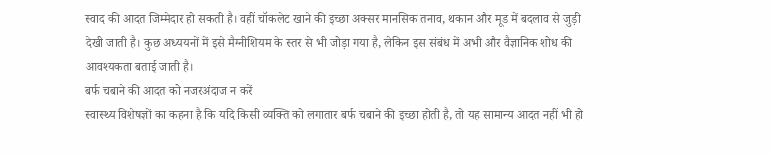स्वाद की आदत जिम्मेदार हो सकती है। वहीं चॉकलेट खाने की इच्छा अक्सर मानसिक तनाव, थकान और मूड में बदलाव से जुड़ी देखी जाती है। कुछ अध्ययनों में इसे मैग्नीशियम के स्तर से भी जोड़ा गया है, लेकिन इस संबंध में अभी और वैज्ञानिक शोध की आवश्यकता बताई जाती है।
बर्फ चबाने की आदत को नजरअंदाज न करें
स्वास्थ्य विशेषज्ञों का कहना है कि यदि किसी व्यक्ति को लगातार बर्फ चबाने की इच्छा होती है, तो यह सामान्य आदत नहीं भी हो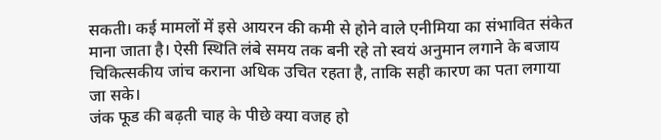सकती। कई मामलों में इसे आयरन की कमी से होने वाले एनीमिया का संभावित संकेत माना जाता है। ऐसी स्थिति लंबे समय तक बनी रहे तो स्वयं अनुमान लगाने के बजाय चिकित्सकीय जांच कराना अधिक उचित रहता है, ताकि सही कारण का पता लगाया जा सके।
जंक फूड की बढ़ती चाह के पीछे क्या वजह हो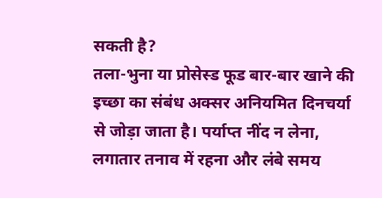सकती है?
तला-भुना या प्रोसेस्ड फूड बार-बार खाने की इच्छा का संबंध अक्सर अनियमित दिनचर्या से जोड़ा जाता है। पर्याप्त नींद न लेना, लगातार तनाव में रहना और लंबे समय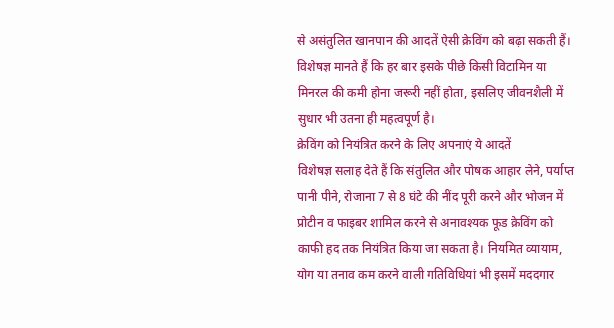से असंतुलित खानपान की आदतें ऐसी क्रेविंग को बढ़ा सकती हैं। विशेषज्ञ मानते हैं कि हर बार इसके पीछे किसी विटामिन या मिनरल की कमी होना जरूरी नहीं होता, इसलिए जीवनशैली में सुधार भी उतना ही महत्वपूर्ण है।
क्रेविंग को नियंत्रित करने के लिए अपनाएं ये आदतें
विशेषज्ञ सलाह देते हैं कि संतुलित और पोषक आहार लेने, पर्याप्त पानी पीने, रोजाना 7 से 8 घंटे की नींद पूरी करने और भोजन में प्रोटीन व फाइबर शामिल करने से अनावश्यक फूड क्रेविंग को काफी हद तक नियंत्रित किया जा सकता है। नियमित व्यायाम, योग या तनाव कम करने वाली गतिविधियां भी इसमें मददगार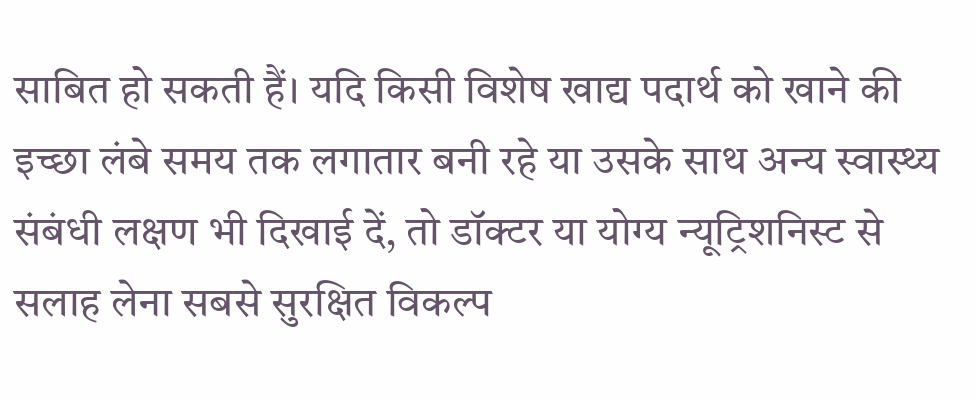साबित हो सकती हैं। यदि किसी विशेष खाद्य पदार्थ को खाने की इच्छा लंबे समय तक लगातार बनी रहे या उसके साथ अन्य स्वास्थ्य संबंधी लक्षण भी दिखाई दें, तो डॉक्टर या योग्य न्यूट्रिशनिस्ट से सलाह लेना सबसे सुरक्षित विकल्प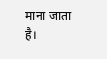माना जाता है।